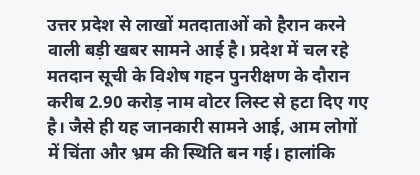उत्तर प्रदेश से लाखों मतदाताओं को हैरान करने वाली बड़ी खबर सामने आई है। प्रदेश में चल रहे मतदान सूची के विशेष गहन पुनरीक्षण के दौरान करीब 2.90 करोड़ नाम वोटर लिस्ट से हटा दिए गए है। जैसे ही यह जानकारी सामने आई, आम लोगों में चिंता और भ्रम की स्थिति बन गई। हालांकि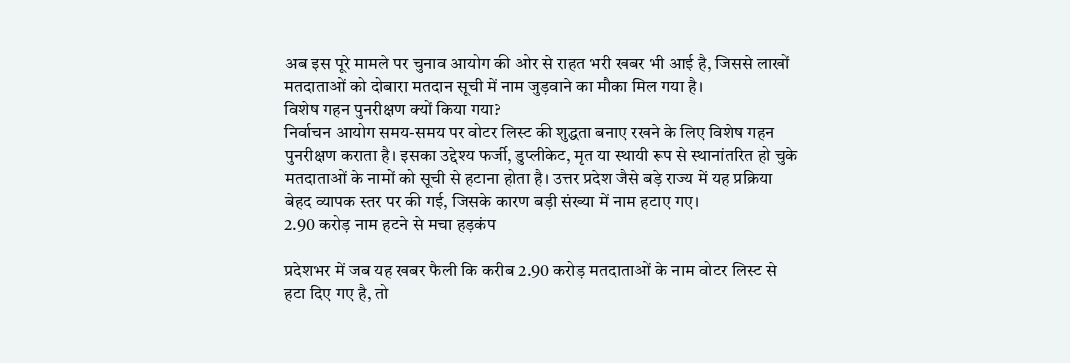अब इस पूरे मामले पर चुनाव आयोग की ओर से राहत भरी खबर भी आई है, जिससे लाखों मतदाताओं को दोबारा मतदान सूची में नाम जुड़वाने का मौका मिल गया है।
विशेष गहन पुनरीक्षण क्यों किया गया?
निर्वाचन आयोग समय-समय पर वोटर लिस्ट की शुद्धता बनाए रखने के लिए विशेष गहन पुनरीक्षण कराता है। इसका उद्देश्य फर्जी, डुप्लीकेट, मृत या स्थायी रूप से स्थानांतरित हो चुके मतदाताओं के नामों को सूची से हटाना होता है। उत्तर प्रदेश जैसे बड़े राज्य में यह प्रक्रिया बेहद व्यापक स्तर पर की गई, जिसके कारण बड़ी संख्या में नाम हटाए गए।
2.90 करोड़ नाम हटने से मचा हड़कंप

प्रदेशभर में जब यह खबर फैली कि करीब 2.90 करोड़ मतदाताओं के नाम वोटर लिस्ट से हटा दिए गए है, तो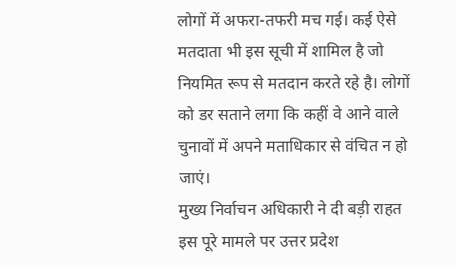लोगों में अफरा-तफरी मच गई। कई ऐसे मतदाता भी इस सूची में शामिल है जो नियमित रूप से मतदान करते रहे है। लोगों को डर सताने लगा कि कहीं वे आने वाले चुनावों में अपने मताधिकार से वंचित न हो जाएं।
मुख्य निर्वाचन अधिकारी ने दी बड़ी राहत
इस पूरे मामले पर उत्तर प्रदेश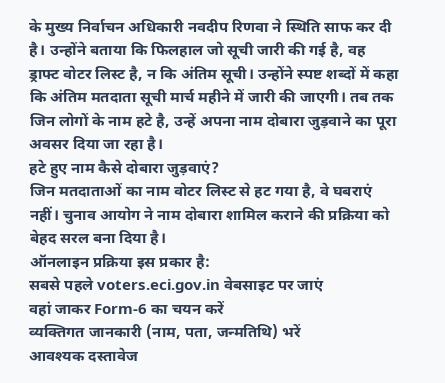के मुख्य निर्वाचन अधिकारी नवदीप रिणवा ने स्थिति साफ कर दी है। उन्होंने बताया कि फिलहाल जो सूची जारी की गई है, वह ड्राफ्ट वोटर लिस्ट है, न कि अंतिम सूची। उन्होंने स्पष्ट शब्दों में कहा कि अंतिम मतदाता सूची मार्च महीने में जारी की जाएगी। तब तक जिन लोगों के नाम हटे है, उन्हें अपना नाम दोबारा जुड़वाने का पूरा अवसर दिया जा रहा है।
हटे हुए नाम कैसे दोबारा जुड़वाएं?
जिन मतदाताओं का नाम वोटर लिस्ट से हट गया है, वे घबराएं नहीं। चुनाव आयोग ने नाम दोबारा शामिल कराने की प्रक्रिया को बेहद सरल बना दिया है।
ऑनलाइन प्रक्रिया इस प्रकार है:
सबसे पहले voters.eci.gov.in वेबसाइट पर जाएं
वहां जाकर Form-6 का चयन करें
व्यक्तिगत जानकारी (नाम, पता, जन्मतिथि) भरें
आवश्यक दस्तावेज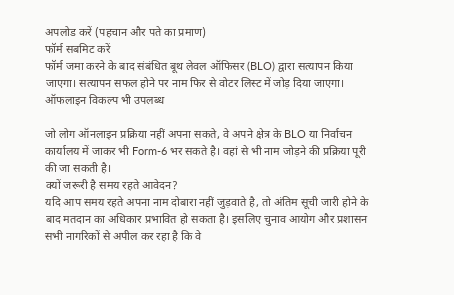अपलोड करें (पहचान और पते का प्रमाण)
फॉर्म सबमिट करें
फॉर्म जमा करने के बाद संबंधित बूथ लेवल ऑफिसर (BLO) द्वारा सत्यापन किया जाएगा। सत्यापन सफल होने पर नाम फिर से वोटर लिस्ट में जोड़ दिया जाएगा।
ऑफलाइन विकल्प भी उपलब्ध

जो लोग ऑनलाइन प्रक्रिया नहीं अपना सकते, वे अपने क्षेत्र के BLO या निर्वाचन कार्यालय में जाकर भी Form-6 भर सकते है। वहां से भी नाम जोड़ने की प्रक्रिया पूरी की जा सकती है।
क्यों जरूरी है समय रहते आवेदन?
यदि आप समय रहते अपना नाम दोबारा नहीं जुड़वाते है, तो अंतिम सूची जारी होने के बाद मतदान का अधिकार प्रभावित हो सकता है। इसलिए चुनाव आयोग और प्रशासन सभी नागरिकों से अपील कर रहा है कि वे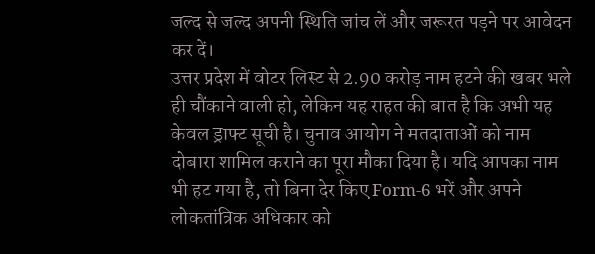जल्द से जल्द अपनी स्थिति जांच लें और जरूरत पड़ने पर आवेदन कर दें।
उत्तर प्रदेश में वोटर लिस्ट से 2.90 करोड़ नाम हटने की खबर भले ही चौंकाने वाली हो, लेकिन यह राहत की बात है कि अभी यह केवल ड्राफ्ट सूची है। चुनाव आयोग ने मतदाताओं को नाम दोबारा शामिल कराने का पूरा मौका दिया है। यदि आपका नाम भी हट गया है, तो बिना देर किए Form-6 भरें और अपने लोकतांत्रिक अधिकार को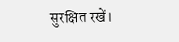सुरक्षित रखें।